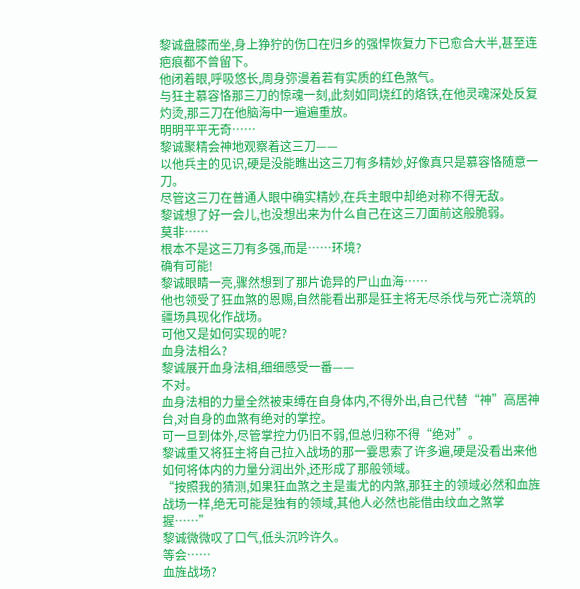黎诚盘膝而坐,身上狰狞的伤口在归乡的强悍恢复力下已愈合大半,甚至连疤痕都不曾留下。
他闭着眼,呼吸悠长,周身弥漫着若有实质的红色煞气。
与狂主慕容恪那三刀的惊魂一刻,此刻如同烧红的烙铁,在他灵魂深处反复灼烫,那三刀在他脑海中一遍遍重放。
明明平平无奇……
黎诚聚精会神地观察着这三刀——
以他兵主的见识,硬是没能瞧出这三刀有多精妙,好像真只是慕容恪随意一刀。
尽管这三刀在普通人眼中确实精妙,在兵主眼中却绝对称不得无敌。
黎诚想了好一会儿,也没想出来为什么自己在这三刀面前这般脆弱。
莫非……
根本不是这三刀有多强,而是……环境?
确有可能!
黎诚眼睛一亮,骤然想到了那片诡异的尸山血海……
他也领受了狂血煞的恩赐,自然能看出那是狂主将无尽杀伐与死亡浇筑的疆场具现化作战场。
可他又是如何实现的呢?
血身法相么?
黎诚展开血身法相,细细感受一番——
不对。
血身法相的力量全然被束缚在自身体内,不得外出,自己代替“神”高居神台,对自身的血煞有绝对的掌控。
可一旦到体外,尽管掌控力仍旧不弱,但总归称不得“绝对”。
黎诚重又将狂主将自己拉入战场的那一霎思索了许多遍,硬是没看出来他如何将体内的力量分润出外,还形成了那般领域。
“按照我的猜测,如果狂血煞之主是蚩尤的内煞,那狂主的领域必然和血旌战场一样,绝无可能是独有的领域,其他人必然也能借由纹血之煞掌握……”
黎诚微微叹了口气,低头沉吟许久。
等会……
血旌战场?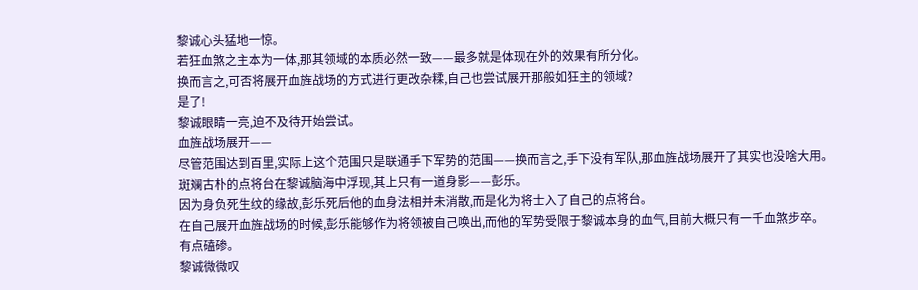黎诚心头猛地一惊。
若狂血煞之主本为一体,那其领域的本质必然一致——最多就是体现在外的效果有所分化。
换而言之,可否将展开血旌战场的方式进行更改杂糅,自己也尝试展开那般如狂主的领域?
是了!
黎诚眼睛一亮,迫不及待开始尝试。
血旌战场展开——
尽管范围达到百里,实际上这个范围只是联通手下军势的范围——换而言之,手下没有军队,那血旌战场展开了其实也没啥大用。
斑斓古朴的点将台在黎诚脑海中浮现,其上只有一道身影——彭乐。
因为身负死生纹的缘故,彭乐死后他的血身法相并未消散,而是化为将士入了自己的点将台。
在自己展开血旌战场的时候,彭乐能够作为将领被自己唤出,而他的军势受限于黎诚本身的血气,目前大概只有一千血煞步卒。
有点磕碜。
黎诚微微叹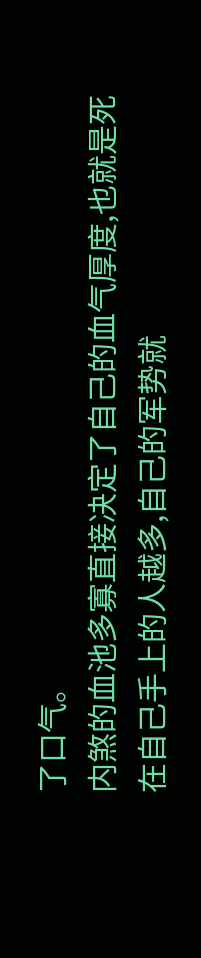了口气。
内煞的血池多寡直接决定了自己的血气厚度,也就是死在自己手上的人越多,自己的军势就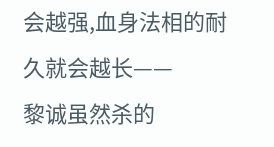会越强,血身法相的耐久就会越长——
黎诚虽然杀的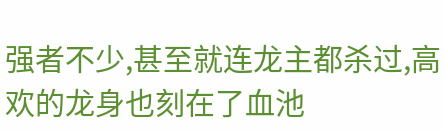强者不少,甚至就连龙主都杀过,高欢的龙身也刻在了血池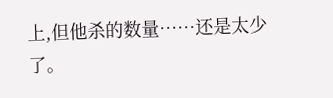上,但他杀的数量……还是太少了。